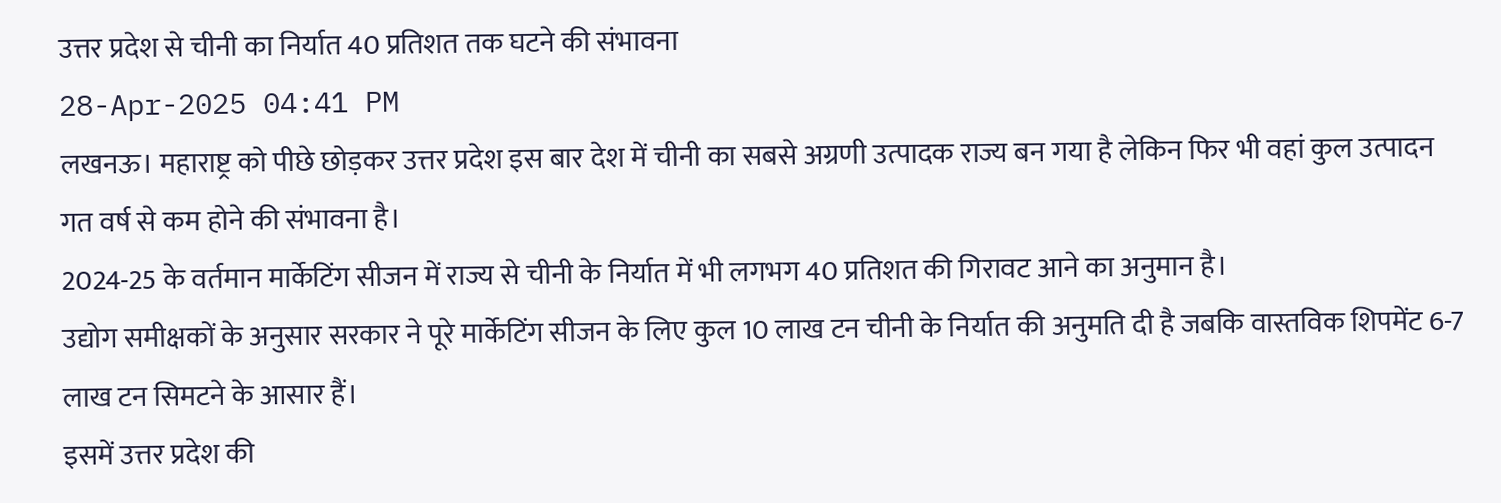उत्तर प्रदेश से चीनी का निर्यात 40 प्रतिशत तक घटने की संभावना
28-Apr-2025 04:41 PM
लखनऊ। महाराष्ट्र को पीछे छोड़कर उत्तर प्रदेश इस बार देश में चीनी का सबसे अग्रणी उत्पादक राज्य बन गया है लेकिन फिर भी वहां कुल उत्पादन गत वर्ष से कम होने की संभावना है।
2024-25 के वर्तमान मार्केटिंग सीजन में राज्य से चीनी के निर्यात में भी लगभग 40 प्रतिशत की गिरावट आने का अनुमान है।
उद्योग समीक्षकों के अनुसार सरकार ने पूरे मार्केटिंग सीजन के लिए कुल 10 लाख टन चीनी के निर्यात की अनुमति दी है जबकि वास्तविक शिपमेंट 6-7 लाख टन सिमटने के आसार हैं।
इसमें उत्तर प्रदेश की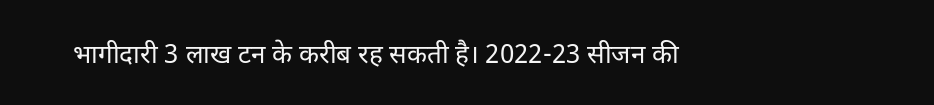भागीदारी 3 लाख टन के करीब रह सकती है। 2022-23 सीजन की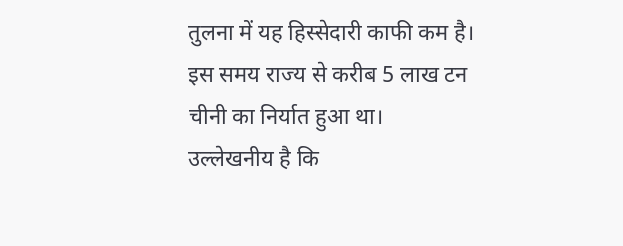तुलना में यह हिस्सेदारी काफी कम है। इस समय राज्य से करीब 5 लाख टन चीनी का निर्यात हुआ था।
उल्लेखनीय है कि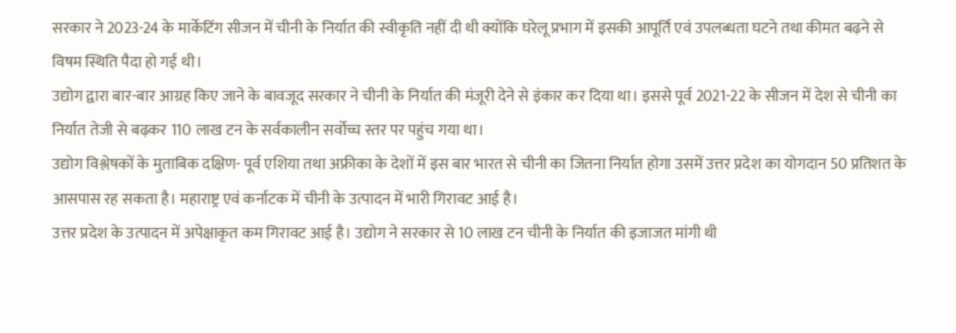सरकार ने 2023-24 के मार्केटिंग सीजन में चीनी के निर्यात की स्वीकृति नहीं दी थी क्योंकि घरेलू प्रभाग में इसकी आपूर्ति एवं उपलब्धता घटने तथा कीमत बढ़ने से विषम स्थिति पैदा हो गई थी।
उद्योग द्वारा बार-बार आग्रह किए जाने के बावजूद सरकार ने चीनी के निर्यात की मंजूरी देने से इंकार कर दिया था। इससे पूर्व 2021-22 के सीजन में देश से चीनी का निर्यात तेजी से बढ़कर 110 लाख टन के सर्वकालीन सर्वोच्च स्तर पर पहुंच गया था।
उद्योग विश्लेषकों के मुताबिक दक्षिण- पूर्व एशिया तथा अफ्रीका के देशों में इस बार भारत से चीनी का जितना निर्यात होगा उसमें उत्तर प्रदेश का योगदान 50 प्रतिशत के आसपास रह सकता है। महाराष्ट्र एवं कर्नाटक में चीनी के उत्पादन में भारी गिरावट आई है।
उत्तर प्रदेश के उत्पादन में अपेक्षाकृत कम गिरावट आई है। उद्योग ने सरकार से 10 लाख टन चीनी के निर्यात की इजाजत मांगी थी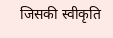जिसकी स्वीकृति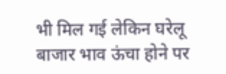भी मिल गई लेकिन घरेलू बाजार भाव ऊंचा होने पर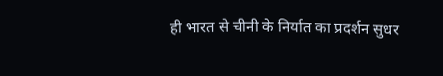ही भारत से चीनी के निर्यात का प्रदर्शन सुधर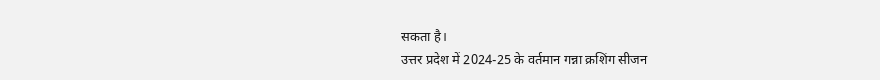सकता है।
उत्तर प्रदेश में 2024-25 के वर्तमान गन्ना क्रशिंग सीजन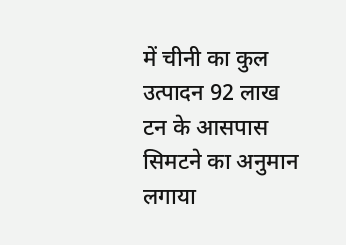में चीनी का कुल उत्पादन 92 लाख टन के आसपास सिमटने का अनुमान लगाया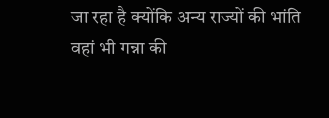जा रहा है क्योंकि अन्य राज्यों की भांति वहां भी गन्ना की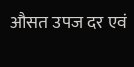औसत उपज दर एवं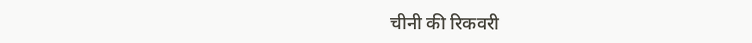चीनी की रिकवरी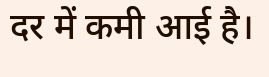दर में कमी आई है।